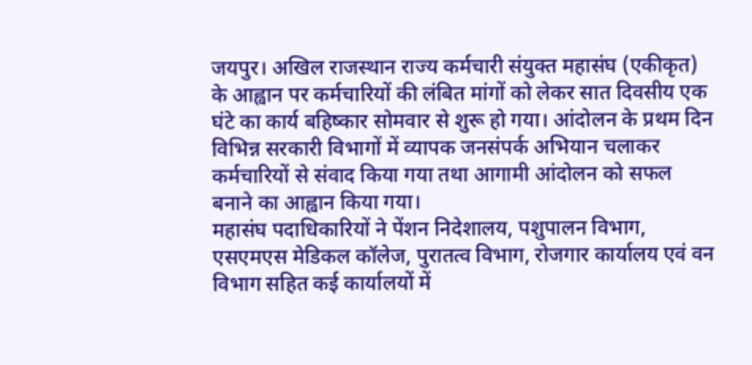जयपुर। अखिल राजस्थान राज्य कर्मचारी संयुक्त महासंघ (एकीकृत) के आह्वान पर कर्मचारियों की लंबित मांगों को लेकर सात दिवसीय एक घंटे का कार्य बहिष्कार सोमवार से शुरू हो गया। आंदोलन के प्रथम दिन विभिन्न सरकारी विभागों में व्यापक जनसंपर्क अभियान चलाकर कर्मचारियों से संवाद किया गया तथा आगामी आंदोलन को सफल बनाने का आह्वान किया गया।
महासंघ पदाधिकारियों ने पेंशन निदेशालय, पशुपालन विभाग, एसएमएस मेडिकल कॉलेज, पुरातत्व विभाग, रोजगार कार्यालय एवं वन विभाग सहित कई कार्यालयों में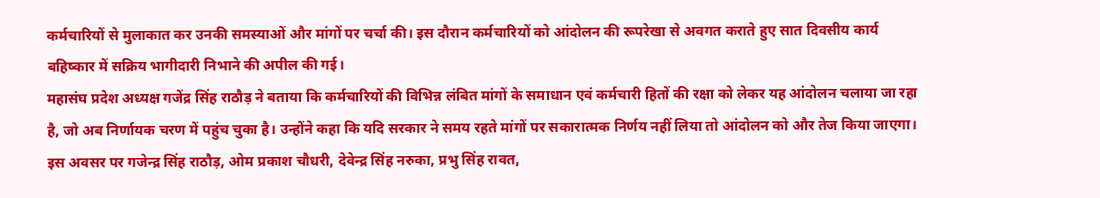कर्मचारियों से मुलाकात कर उनकी समस्याओं और मांगों पर चर्चा की। इस दौरान कर्मचारियों को आंदोलन की रूपरेखा से अवगत कराते हुए सात दिवसीय कार्य बहिष्कार में सक्रिय भागीदारी निभाने की अपील की गई।
महासंघ प्रदेश अध्यक्ष गजेंद्र सिंह राठौड़ ने बताया कि कर्मचारियों की विभिन्न लंबित मांगों के समाधान एवं कर्मचारी हितों की रक्षा को लेकर यह आंदोलन चलाया जा रहा है, जो अब निर्णायक चरण में पहुंच चुका है। उन्होंने कहा कि यदि सरकार ने समय रहते मांगों पर सकारात्मक निर्णय नहीं लिया तो आंदोलन को और तेज किया जाएगा।
इस अवसर पर गजेन्द्र सिंह राठौड़, ओम प्रकाश चौधरी, देवेन्द्र सिंह नरुका, प्रभु सिंह रावत,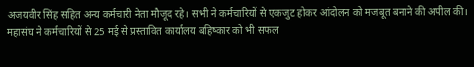अजयवीर सिंह सहित अन्य कर्मचारी नेता मौजूद रहे। सभी ने कर्मचारियों से एकजुट होकर आंदोलन को मजबूत बनाने की अपील की। महासंघ ने कर्मचारियों से 25 मई से प्रस्तावित कार्यालय बहिष्कार को भी सफल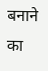बनाने का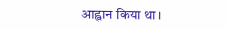आह्वान किया था।